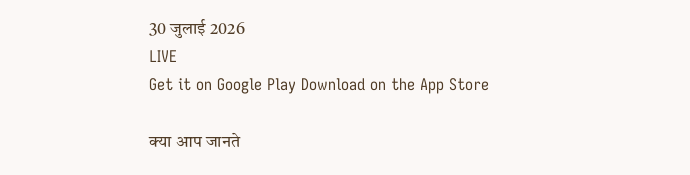30 जुलाई 2026
LIVE
Get it on Google Play Download on the App Store

क्या आप जानते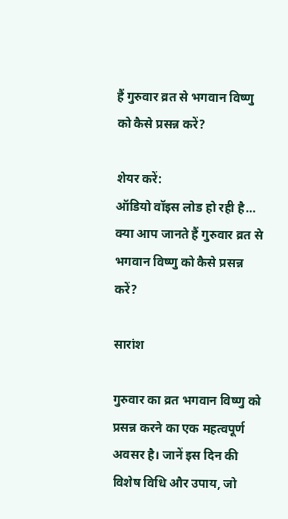हैं गुरुवार व्रत से भगवान विष्णु को कैसे प्रसन्न करें?

शेयर करें:
ऑडियो वॉइस लोड हो रही है…
क्या आप जानते हैं गुरुवार व्रत से भगवान विष्णु को कैसे प्रसन्न करें?

सारांश

गुरुवार का व्रत भगवान विष्णु को प्रसन्न करने का एक महत्वपूर्ण अवसर है। जानें इस दिन की विशेष विधि और उपाय, जो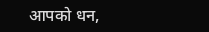आपको धन,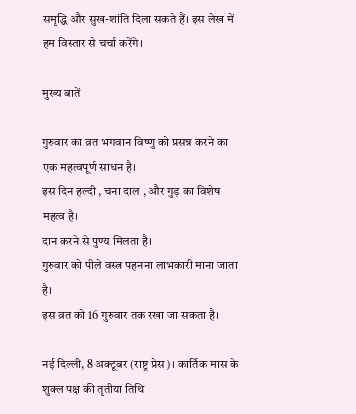समृद्धि और सुख-शांति दिला सकते हैं। इस लेख में हम विस्तार से चर्चा करेंगे।

मुख्य बातें

गुरुवार का व्रत भगवान विष्णु को प्रसन्न करने का एक महत्वपूर्ण साधन है।
इस दिन हल्दी , चना दाल , और गुड़ का विशेष महत्व है।
दान करने से पुण्य मिलता है।
गुरुवार को पीले वस्त्र पहनना लाभकारी माना जाता है।
इस व्रत को 16 गुरुवार तक रखा जा सकता है।

नई दिल्ली, 8 अक्टूबर (राष्ट्र प्रेस)। कार्तिक मास के शुक्ल पक्ष की तृतीया तिथि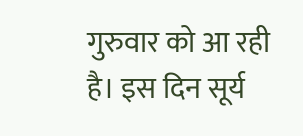गुरुवार को आ रही है। इस दिन सूर्य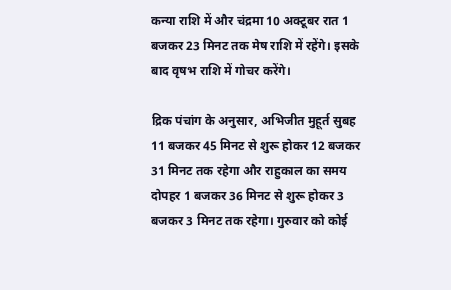कन्या राशि में और चंद्रमा 10 अक्टूबर रात 1 बजकर 23 मिनट तक मेष राशि में रहेंगे। इसके बाद वृषभ राशि में गोचर करेंगे।

द्रिक पंचांग के अनुसार, अभिजीत मुहूर्त सुबह 11 बजकर 45 मिनट से शुरू होकर 12 बजकर 31 मिनट तक रहेगा और राहुकाल का समय दोपहर 1 बजकर 36 मिनट से शुरू होकर 3 बजकर 3 मिनट तक रहेगा। गुरुवार को कोई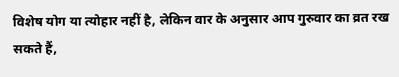विशेष योग या त्योहार नहीं है, लेकिन वार के अनुसार आप गुरुवार का व्रत रख सकते हैं,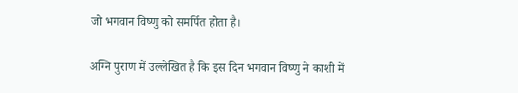जो भगवान विष्णु को समर्पित होता है।

अग्नि पुराण में उल्लेखित है कि इस दिन भगवान विष्णु ने काशी में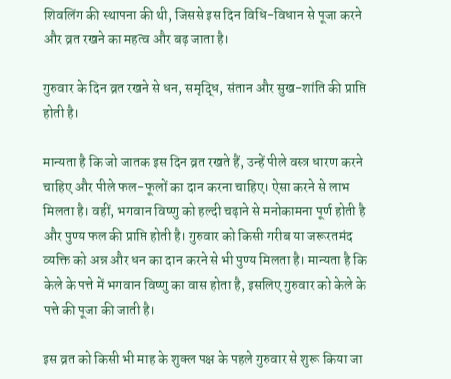शिवलिंग की स्थापना की थी, जिससे इस दिन विधि-विधान से पूजा करने और व्रत रखने का महत्व और बढ़ जाता है।

गुरुवार के दिन व्रत रखने से धन, समृद्धि, संतान और सुख-शांति की प्राप्ति होती है।

मान्यता है कि जो जातक इस दिन व्रत रखते हैं, उन्हें पीले वस्त्र धारण करने चाहिए और पीले फल-फूलों का दान करना चाहिए। ऐसा करने से लाभ मिलता है। वहीं, भगवान विष्णु को हल्दी चढ़ाने से मनोकामना पूर्ण होती है और पुण्य फल की प्राप्ति होती है। गुरुवार को किसी गरीब या जरूरतमंद व्यक्ति को अन्न और धन का दान करने से भी पुण्य मिलता है। मान्यता है कि केले के पत्ते में भगवान विष्णु का वास होता है, इसलिए गुरुवार को केले के पत्ते की पूजा की जाती है।

इस व्रत को किसी भी माह के शुक्ल पक्ष के पहले गुरुवार से शुरू किया जा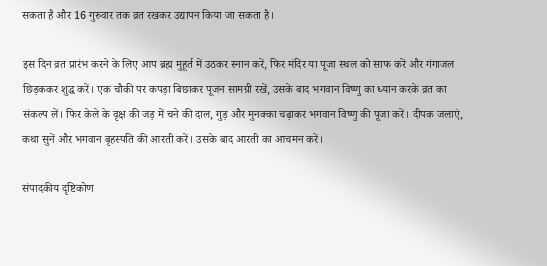सकता है और 16 गुरुवार तक व्रत रखकर उद्यापन किया जा सकता है।

इस दिन व्रत प्रारंभ करने के लिए आप ब्रह्म मुहूर्त में उठकर स्नान करें, फिर मंदिर या पूजा स्थल को साफ करें और गंगाजल छिड़ककर शुद्ध करें। एक चौकी पर कपड़ा बिछाकर पूजन सामग्री रखें, उसके बाद भगवान विष्णु का ध्यान करके व्रत का संकल्प लें। फिर केले के वृक्ष की जड़ में चने की दाल, गुड़ और मुनक्का चढ़ाकर भगवान विष्णु की पूजा करें। दीपक जलाएं, कथा सुनें और भगवान बृहस्पति की आरती करें। उसके बाद आरती का आचमन करें।

संपादकीय दृष्टिकोण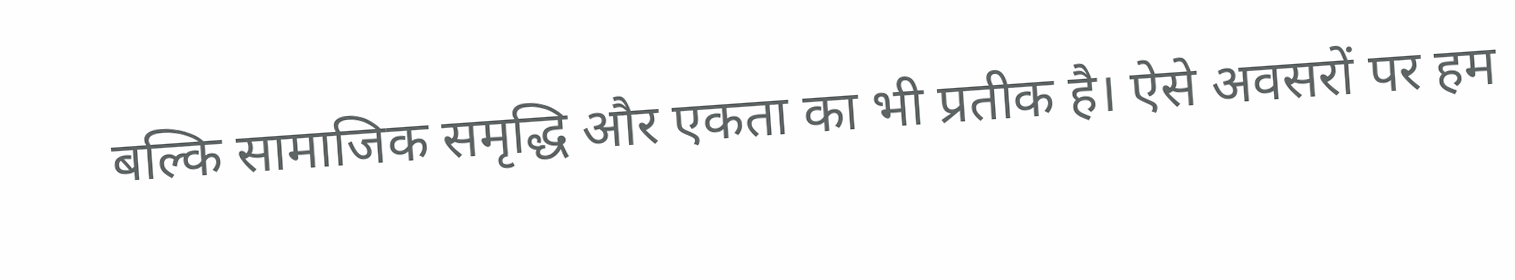बल्कि सामाजिक समृद्धि और एकता का भी प्रतीक है। ऐसे अवसरों पर हम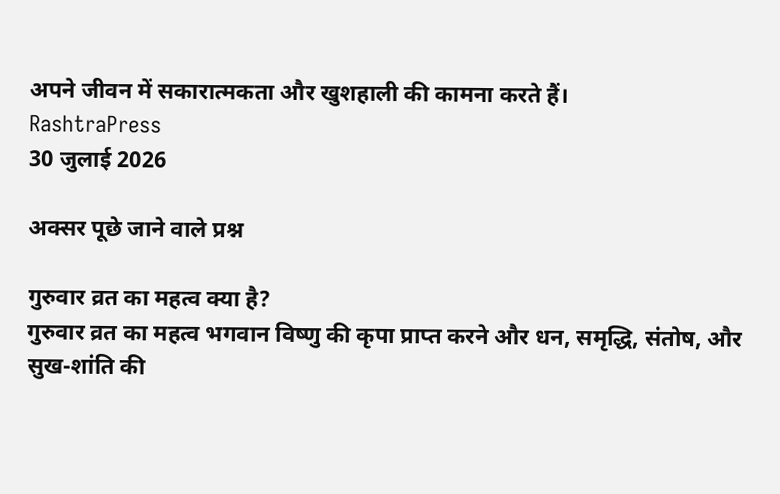अपने जीवन में सकारात्मकता और खुशहाली की कामना करते हैं।
RashtraPress
30 जुलाई 2026

अक्सर पूछे जाने वाले प्रश्न

गुरुवार व्रत का महत्व क्या है?
गुरुवार व्रत का महत्व भगवान विष्णु की कृपा प्राप्त करने और धन, समृद्धि, संतोष, और सुख-शांति की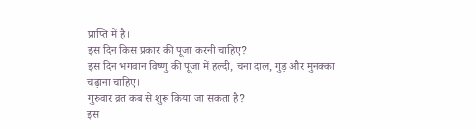प्राप्ति में है।
इस दिन किस प्रकार की पूजा करनी चाहिए?
इस दिन भगवान विष्णु की पूजा में हल्दी, चना दाल, गुड़ और मुनक्का चढ़ाना चाहिए।
गुरुवार व्रत कब से शुरू किया जा सकता है?
इस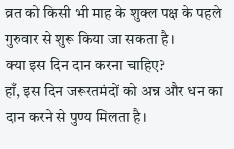व्रत को किसी भी माह के शुक्ल पक्ष के पहले गुरुवार से शुरू किया जा सकता है।
क्या इस दिन दान करना चाहिए?
हाँ, इस दिन जरूरतमंदों को अन्न और धन का दान करने से पुण्य मिलता है।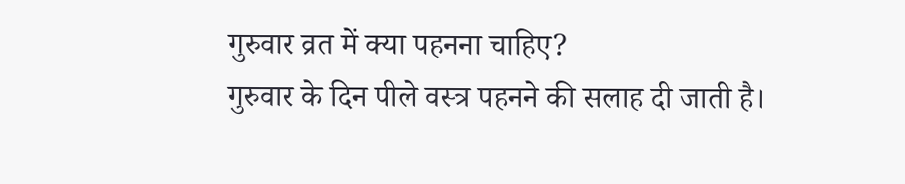गुरुवार व्रत में क्या पहनना चाहिए?
गुरुवार के दिन पीले वस्त्र पहनने की सलाह दी जाती है।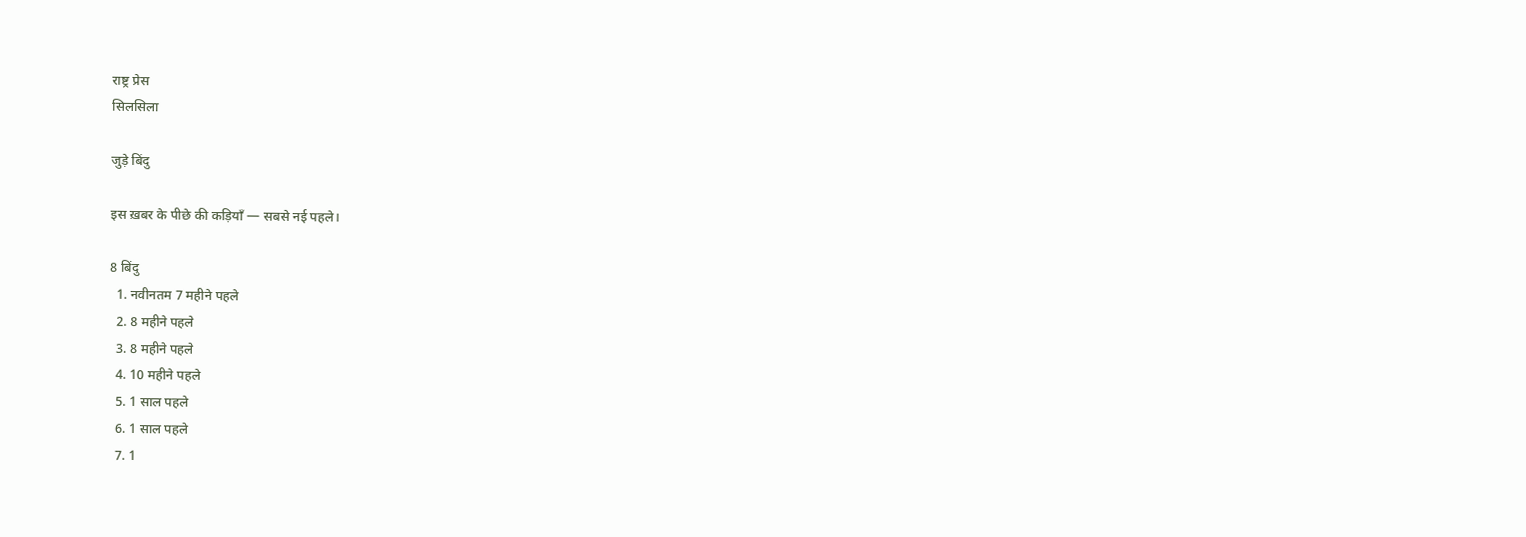राष्ट्र प्रेस
सिलसिला

जुड़े बिंदु

इस ख़बर के पीछे की कड़ियाँ — सबसे नई पहले।

8 बिंदु
  1. नवीनतम 7 महीने पहले
  2. 8 महीने पहले
  3. 8 महीने पहले
  4. 10 महीने पहले
  5. 1 साल पहले
  6. 1 साल पहले
  7. 1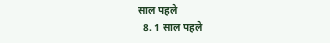साल पहले
  8. 1 साल पहले